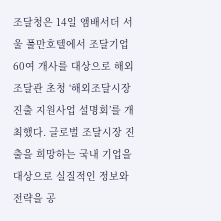조달청은 14일 앰배서더 서울 풀만호텔에서 조달기업 60여 개사를 대상으로 해외조달관 초청 ‘해외조달시장 진출 지원사업 설명회’를 개최했다. 글로벌 조달시장 진출을 희망하는 국내 기업을 대상으로 실질적인 정보와 전략을 공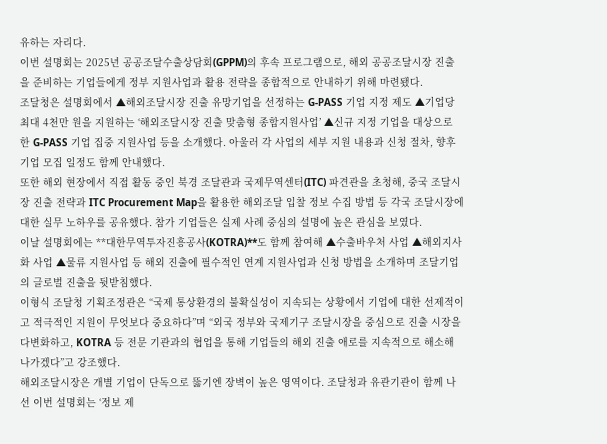유하는 자리다.
이번 설명회는 2025년 공공조달수출상담회(GPPM)의 후속 프로그램으로, 해외 공공조달시장 진출을 준비하는 기업들에게 정부 지원사업과 활용 전략을 종합적으로 안내하기 위해 마련됐다.
조달청은 설명회에서 ▲해외조달시장 진출 유망기업을 선정하는 G-PASS 기업 지정 제도 ▲기업당 최대 4천만 원을 지원하는 ‘해외조달시장 진출 맞춤형 종합지원사업’ ▲신규 지정 기업을 대상으로 한 G-PASS 기업 집중 지원사업 등을 소개했다. 아울러 각 사업의 세부 지원 내용과 신청 절차, 향후 기업 모집 일정도 함께 안내했다.
또한 해외 현장에서 직접 활동 중인 북경 조달관과 국제무역센터(ITC) 파견관을 초청해, 중국 조달시장 진출 전략과 ITC Procurement Map을 활용한 해외조달 입찰 정보 수집 방법 등 각국 조달시장에 대한 실무 노하우를 공유했다. 참가 기업들은 실제 사례 중심의 설명에 높은 관심을 보였다.
이날 설명회에는 **대한무역투자진흥공사(KOTRA)**도 함께 참여해 ▲수출바우처 사업 ▲해외지사화 사업 ▲물류 지원사업 등 해외 진출에 필수적인 연계 지원사업과 신청 방법을 소개하며 조달기업의 글로벌 진출을 뒷받침했다.
이형식 조달청 기획조정관은 “국제 통상환경의 불확실성이 지속되는 상황에서 기업에 대한 선제적이고 적극적인 지원이 무엇보다 중요하다”며 “외국 정부와 국제기구 조달시장을 중심으로 진출 시장을 다변화하고, KOTRA 등 전문 기관과의 협업을 통해 기업들의 해외 진출 애로를 지속적으로 해소해 나가겠다”고 강조했다.
해외조달시장은 개별 기업이 단독으로 뚫기엔 장벽이 높은 영역이다. 조달청과 유관기관이 함께 나선 이번 설명회는 ‘정보 제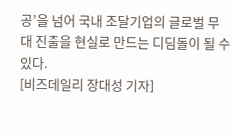공’을 넘어 국내 조달기업의 글로벌 무대 진출을 현실로 만드는 디딤돌이 될 수 있다.
[비즈데일리 장대성 기자]